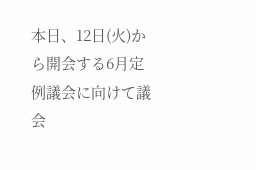本日、12日(火)から開会する6月定例議会に向けて議会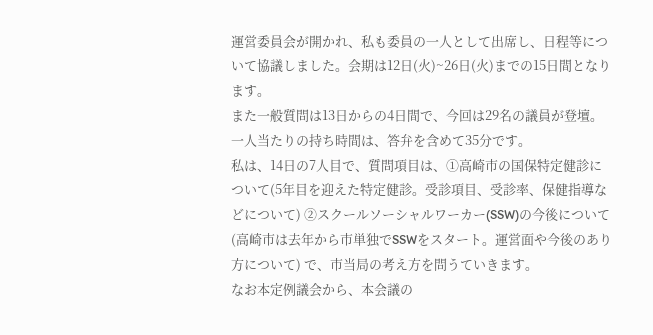運営委員会が開かれ、私も委員の一人として出席し、日程等について協議しました。会期は12日(火)~26日(火)までの15日間となります。
また一般質問は13日からの4日間で、今回は29名の議員が登壇。一人当たりの持ち時間は、答弁を含めて35分です。
私は、14日の7人目で、質問項目は、①高崎市の国保特定健診について(5年目を迎えた特定健診。受診項目、受診率、保健指導などについて) ②スクールソーシャルワーカー(SSW)の今後について(高崎市は去年から市単独でSSWをスタート。運営面や今後のあり方について) で、市当局の考え方を問うていきます。
なお本定例議会から、本会議の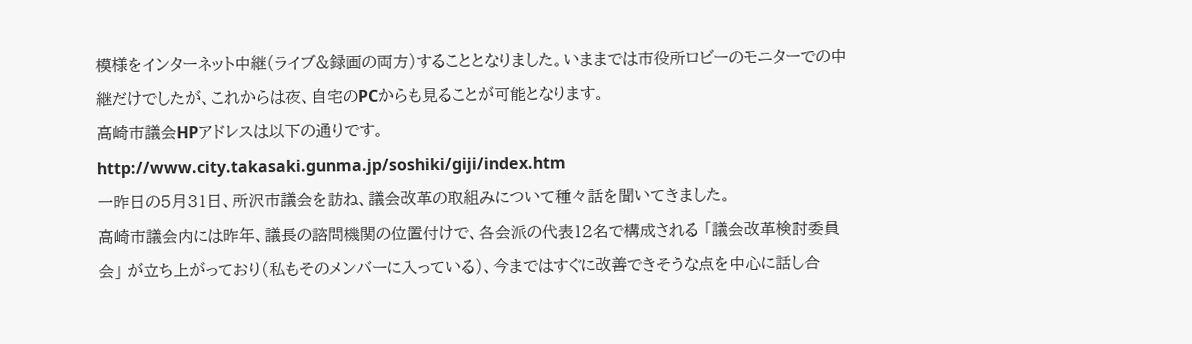模様をインターネット中継(ライブ&録画の両方)することとなりました。いままでは市役所ロビーのモニターでの中継だけでしたが、これからは夜、自宅のPCからも見ることが可能となります。
高崎市議会HPアドレスは以下の通りです。 http://www.city.takasaki.gunma.jp/soshiki/giji/index.htm
一昨日の5月31日、所沢市議会を訪ね、議会改革の取組みについて種々話を聞いてきました。
高崎市議会内には昨年、議長の諮問機関の位置付けで、各会派の代表12名で構成される 「議会改革検討委員会」 が立ち上がっており(私もそのメンバーに入っている)、今まではすぐに改善できそうな点を中心に話し合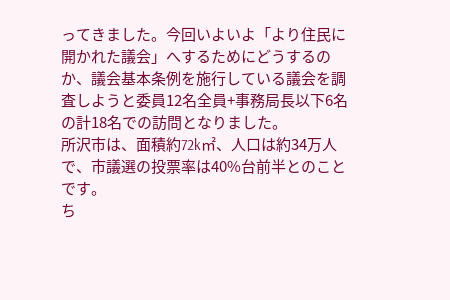ってきました。今回いよいよ「より住民に開かれた議会」へするためにどうするのか、議会基本条例を施行している議会を調査しようと委員12名全員+事務局長以下6名の計18名での訪問となりました。
所沢市は、面積約72k㎡、人口は約34万人で、市議選の投票率は40%台前半とのことです。
ち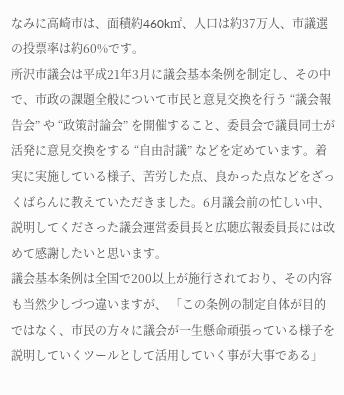なみに高崎市は、面積約460k㎡、人口は約37万人、市議選の投票率は約60%です。
所沢市議会は平成21年3月に議会基本条例を制定し、その中で、市政の課題全般について市民と意見交換を行う “議会報告会” や “政策討論会” を開催すること、委員会で議員同士が活発に意見交換をする “自由討議” などを定めています。着実に実施している様子、苦労した点、良かった点などをざっくばらんに教えていただきました。6月議会前の忙しい中、説明してくださった議会運営委員長と広聴広報委員長には改めて感謝したいと思います。
議会基本条例は全国で200以上が施行されており、その内容も当然少しづつ違いますが、 「この条例の制定自体が目的ではなく、市民の方々に議会が一生懸命頑張っている様子を説明していくツールとして活用していく事が大事である」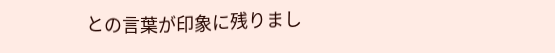との言葉が印象に残りまし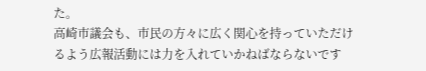た。
高崎市議会も、市民の方々に広く関心を持っていただけるよう広報活動には力を入れていかねばならないです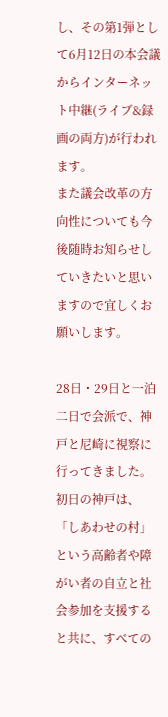し、その第1弾として6月12日の本会議からインターネット中継(ライブ&録画の両方)が行われます。
また議会改革の方向性についても今後随時お知らせしていきたいと思いますので宜しくお願いします。

28日・29日と一泊二日で会派で、神戸と尼崎に視察に行ってきました。
初日の神戸は、「しあわせの村」という高齢者や障がい者の自立と社会参加を支援すると共に、すべての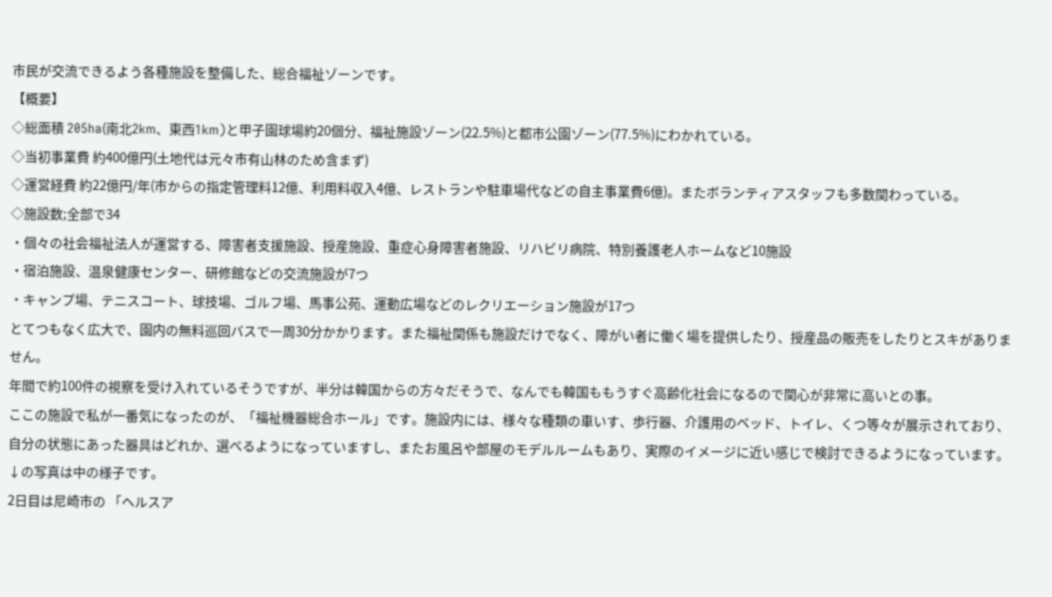市民が交流できるよう各種施設を整備した、総合福祉ゾーンです。
【概要】
◇総面積 205ha(南北2km、東西1km)と甲子園球場約20個分、福祉施設ゾーン(22.5%)と都市公園ゾーン(77.5%)にわかれている。
◇当初事業費 約400億円(土地代は元々市有山林のため含まず)
◇運営経費 約22億円/年(市からの指定管理料12億、利用料収入4億、レストランや駐車場代などの自主事業費6億)。またボランティアスタッフも多数関わっている。
◇施設数;全部で34
・個々の社会福祉法人が運営する、障害者支援施設、授産施設、重症心身障害者施設、リハビリ病院、特別養護老人ホームなど10施設
・宿泊施設、温泉健康センター、研修館などの交流施設が7つ
・キャンプ場、テニスコート、球技場、ゴルフ場、馬事公苑、運動広場などのレクリエーション施設が17つ
とてつもなく広大で、園内の無料巡回バスで一周30分かかります。また福祉関係も施設だけでなく、障がい者に働く場を提供したり、授産品の販売をしたりとスキがありません。
年間で約100件の視察を受け入れているそうですが、半分は韓国からの方々だそうで、なんでも韓国ももうすぐ高齢化社会になるので関心が非常に高いとの事。
ここの施設で私が一番気になったのが、「福祉機器総合ホール」です。施設内には、様々な種類の車いす、歩行器、介護用のベッド、トイレ、くつ等々が展示されており、自分の状態にあった器具はどれか、選べるようになっていますし、またお風呂や部屋のモデルルームもあり、実際のイメージに近い感じで検討できるようになっています。↓の写真は中の様子です。
2日目は尼崎市の 「ヘルスア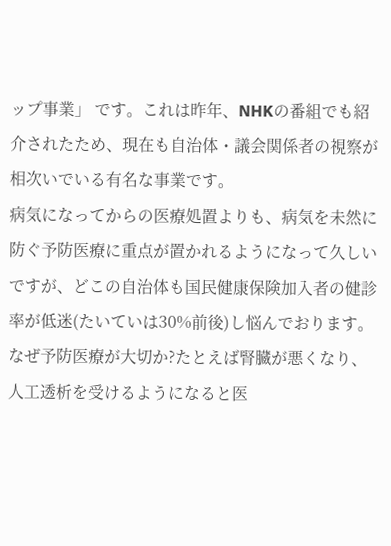ップ事業」 です。これは昨年、NHKの番組でも紹介されたため、現在も自治体・議会関係者の視察が相次いでいる有名な事業です。
病気になってからの医療処置よりも、病気を未然に防ぐ予防医療に重点が置かれるようになって久しいですが、どこの自治体も国民健康保険加入者の健診率が低迷(たいていは30%前後)し悩んでおります。
なぜ予防医療が大切か?たとえば腎臓が悪くなり、人工透析を受けるようになると医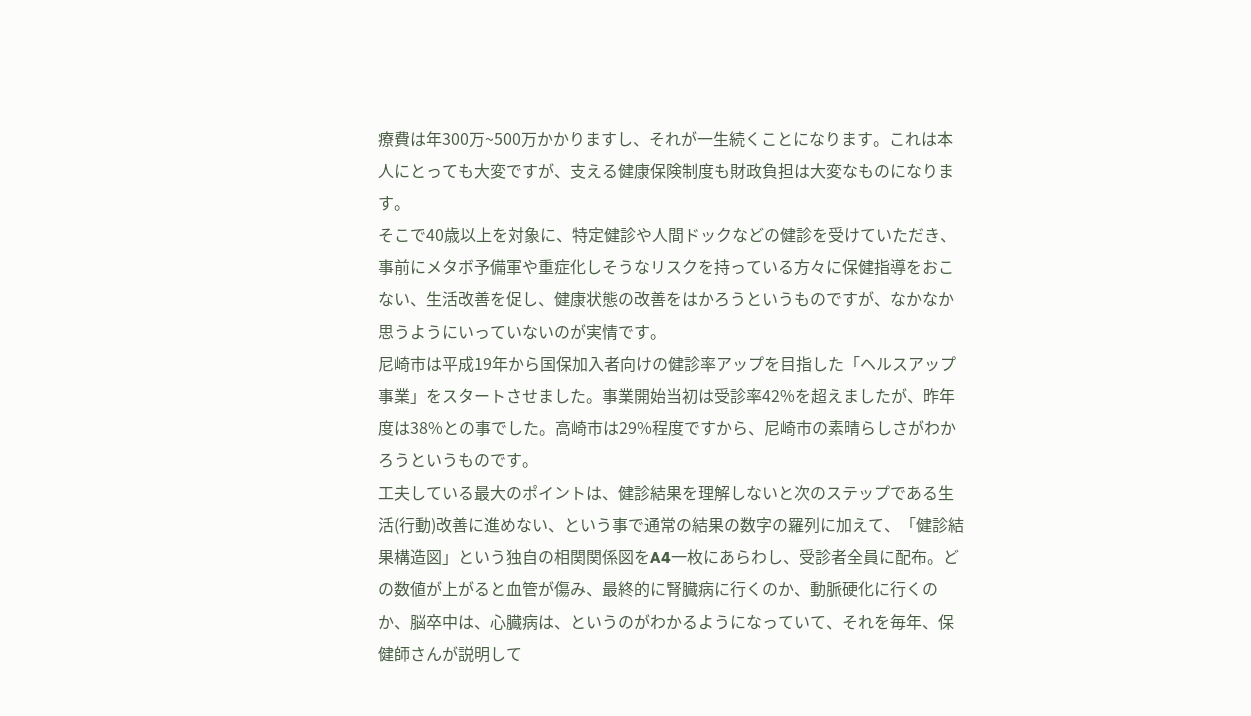療費は年300万~500万かかりますし、それが一生続くことになります。これは本人にとっても大変ですが、支える健康保険制度も財政負担は大変なものになります。
そこで40歳以上を対象に、特定健診や人間ドックなどの健診を受けていただき、事前にメタボ予備軍や重症化しそうなリスクを持っている方々に保健指導をおこない、生活改善を促し、健康状態の改善をはかろうというものですが、なかなか思うようにいっていないのが実情です。
尼崎市は平成19年から国保加入者向けの健診率アップを目指した「ヘルスアップ事業」をスタートさせました。事業開始当初は受診率42%を超えましたが、昨年度は38%との事でした。高崎市は29%程度ですから、尼崎市の素晴らしさがわかろうというものです。
工夫している最大のポイントは、健診結果を理解しないと次のステップである生活(行動)改善に進めない、という事で通常の結果の数字の羅列に加えて、「健診結果構造図」という独自の相関関係図をA4一枚にあらわし、受診者全員に配布。どの数値が上がると血管が傷み、最終的に腎臓病に行くのか、動脈硬化に行くのか、脳卒中は、心臓病は、というのがわかるようになっていて、それを毎年、保健師さんが説明して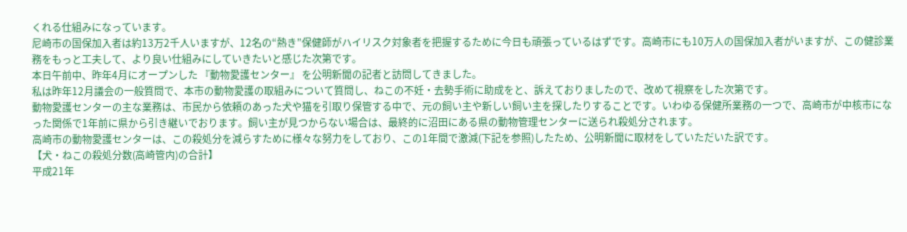くれる仕組みになっています。
尼崎市の国保加入者は約13万2千人いますが、12名の“熱き”保健師がハイリスク対象者を把握するために今日も頑張っているはずです。高崎市にも10万人の国保加入者がいますが、この健診業務をもっと工夫して、より良い仕組みにしていきたいと感じた次第です。
本日午前中、昨年4月にオープンした 『動物愛護センター』 を公明新聞の記者と訪問してきました。
私は昨年12月議会の一般質問で、本市の動物愛護の取組みについて質問し、ねこの不妊・去勢手術に助成をと、訴えておりましたので、改めて視察をした次第です。
動物愛護センターの主な業務は、市民から依頼のあった犬や猫を引取り保管する中で、元の飼い主や新しい飼い主を探したりすることです。いわゆる保健所業務の一つで、高崎市が中核市になった関係で1年前に県から引き継いでおります。飼い主が見つからない場合は、最終的に沼田にある県の動物管理センターに送られ殺処分されます。
高崎市の動物愛護センターは、この殺処分を減らすために様々な努力をしており、この1年間で激減(下記を参照)したため、公明新聞に取材をしていただいた訳です。
【犬・ねこの殺処分数(高崎管内)の合計】
平成21年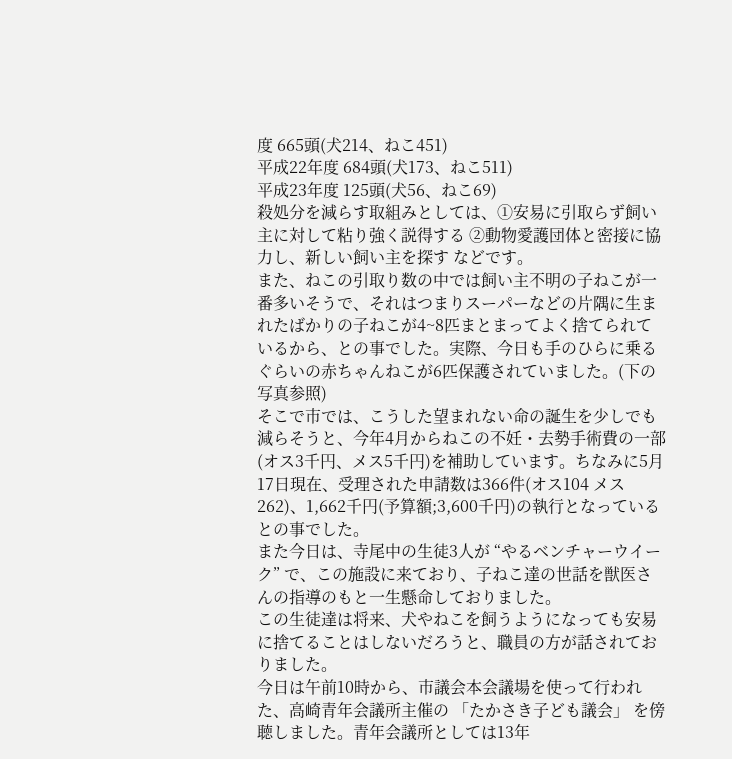度 665頭(犬214、ねこ451)
平成22年度 684頭(犬173、ねこ511)
平成23年度 125頭(犬56、ねこ69)
殺処分を減らす取組みとしては、①安易に引取らず飼い主に対して粘り強く説得する ②動物愛護団体と密接に協力し、新しい飼い主を探す などです。
また、ねこの引取り数の中では飼い主不明の子ねこが一番多いそうで、それはつまりスーパーなどの片隅に生まれたばかりの子ねこが4~8匹まとまってよく捨てられているから、との事でした。実際、今日も手のひらに乗るぐらいの赤ちゃんねこが6匹保護されていました。(下の写真参照)
そこで市では、こうした望まれない命の誕生を少しでも減らそうと、今年4月からねこの不妊・去勢手術費の一部(オス3千円、メス5千円)を補助しています。ちなみに5月17日現在、受理された申請数は366件(オス104 メス262)、1,662千円(予算額;3,600千円)の執行となっているとの事でした。
また今日は、寺尾中の生徒3人が “やるベンチャーウイーク” で、この施設に来ており、子ねこ達の世話を獣医さんの指導のもと一生懸命しておりました。
この生徒達は将来、犬やねこを飼うようになっても安易に捨てることはしないだろうと、職員の方が話されておりました。
今日は午前10時から、市議会本会議場を使って行われた、高崎青年会議所主催の 「たかさき子ども議会」 を傍聴しました。青年会議所としては13年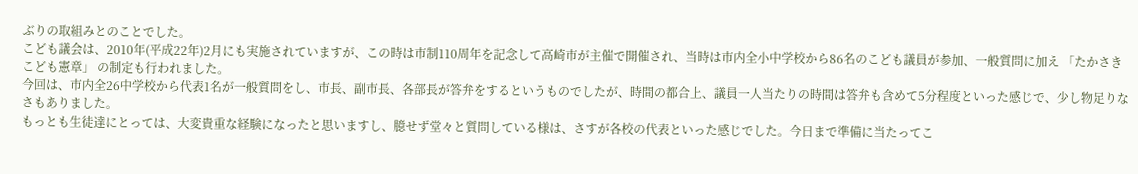ぶりの取組みとのことでした。
こども議会は、2010年(平成22年)2月にも実施されていますが、この時は市制110周年を記念して高崎市が主催で開催され、当時は市内全小中学校から86名のこども議員が参加、一般質問に加え 「たかさきこども憲章」 の制定も行われました。
今回は、市内全26中学校から代表1名が一般質問をし、市長、副市長、各部長が答弁をするというものでしたが、時間の都合上、議員一人当たりの時間は答弁も含めて5分程度といった感じで、少し物足りなさもありました。
もっとも生徒達にとっては、大変貴重な経験になったと思いますし、臆せず堂々と質問している様は、さすが各校の代表といった感じでした。今日まで準備に当たってこ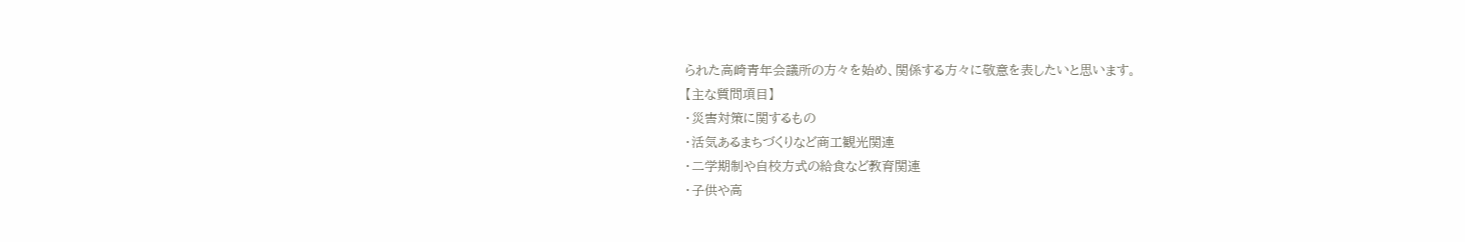られた高崎青年会議所の方々を始め、関係する方々に敬意を表したいと思います。
【主な質問項目】
・災害対策に関するもの
・活気あるまちづくりなど商工観光関連
・二学期制や自校方式の給食など教育関連
・子供や高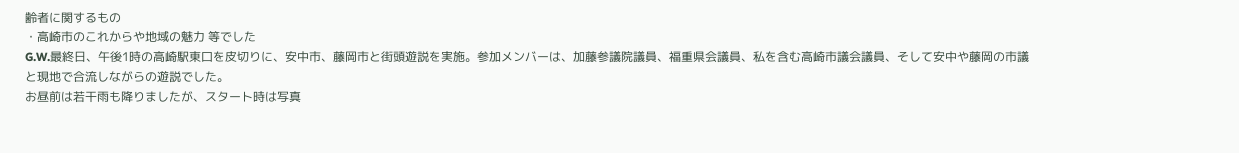齢者に関するもの
・高崎市のこれからや地域の魅力 等でした
G.W.最終日、午後1時の高崎駅東口を皮切りに、安中市、藤岡市と街頭遊説を実施。参加メンバーは、加藤参議院議員、福重県会議員、私を含む高崎市議会議員、そして安中や藤岡の市議と現地で合流しながらの遊説でした。
お昼前は若干雨も降りましたが、スタート時は写真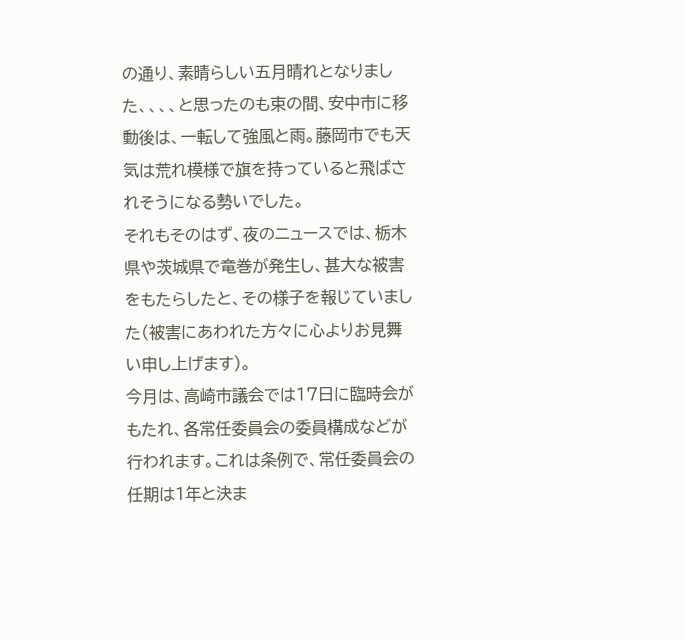の通り、素晴らしい五月晴れとなりました、、、、と思ったのも束の間、安中市に移動後は、一転して強風と雨。藤岡市でも天気は荒れ模様で旗を持っていると飛ばされそうになる勢いでした。
それもそのはず、夜のニュースでは、栃木県や茨城県で竜巻が発生し、甚大な被害をもたらしたと、その様子を報じていました(被害にあわれた方々に心よりお見舞い申し上げます)。
今月は、高崎市議会では17日に臨時会がもたれ、各常任委員会の委員構成などが行われます。これは条例で、常任委員会の任期は1年と決ま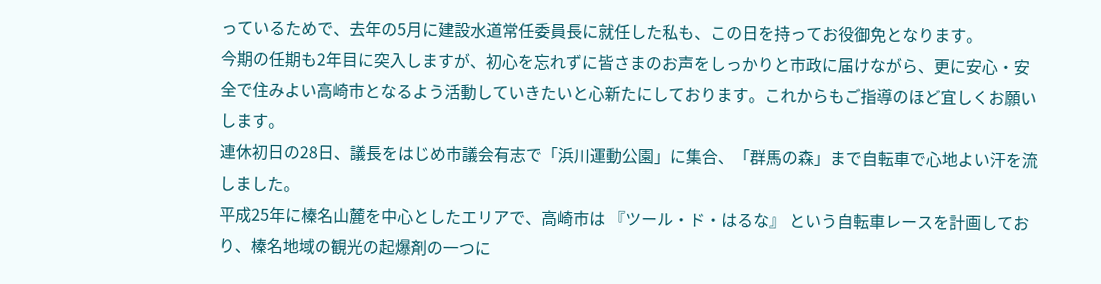っているためで、去年の5月に建設水道常任委員長に就任した私も、この日を持ってお役御免となります。
今期の任期も2年目に突入しますが、初心を忘れずに皆さまのお声をしっかりと市政に届けながら、更に安心・安全で住みよい高崎市となるよう活動していきたいと心新たにしております。これからもご指導のほど宜しくお願いします。
連休初日の28日、議長をはじめ市議会有志で「浜川運動公園」に集合、「群馬の森」まで自転車で心地よい汗を流しました。
平成25年に榛名山麓を中心としたエリアで、高崎市は 『ツール・ド・はるな』 という自転車レースを計画しており、榛名地域の観光の起爆剤の一つに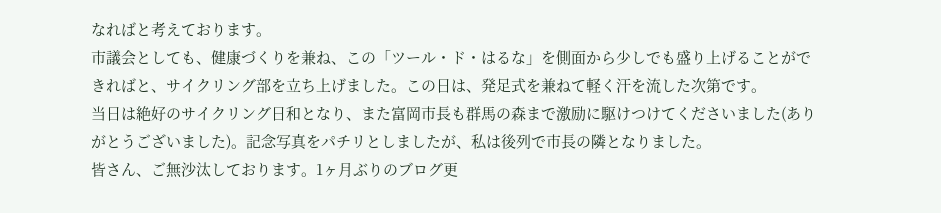なればと考えております。
市議会としても、健康づくりを兼ね、この「ツール・ド・はるな」を側面から少しでも盛り上げることができればと、サイクリング部を立ち上げました。この日は、発足式を兼ねて軽く汗を流した次第です。
当日は絶好のサイクリング日和となり、また富岡市長も群馬の森まで激励に駆けつけてくださいました(ありがとうございました)。記念写真をパチリとしましたが、私は後列で市長の隣となりました。
皆さん、ご無沙汰しております。1ヶ月ぶりのブログ更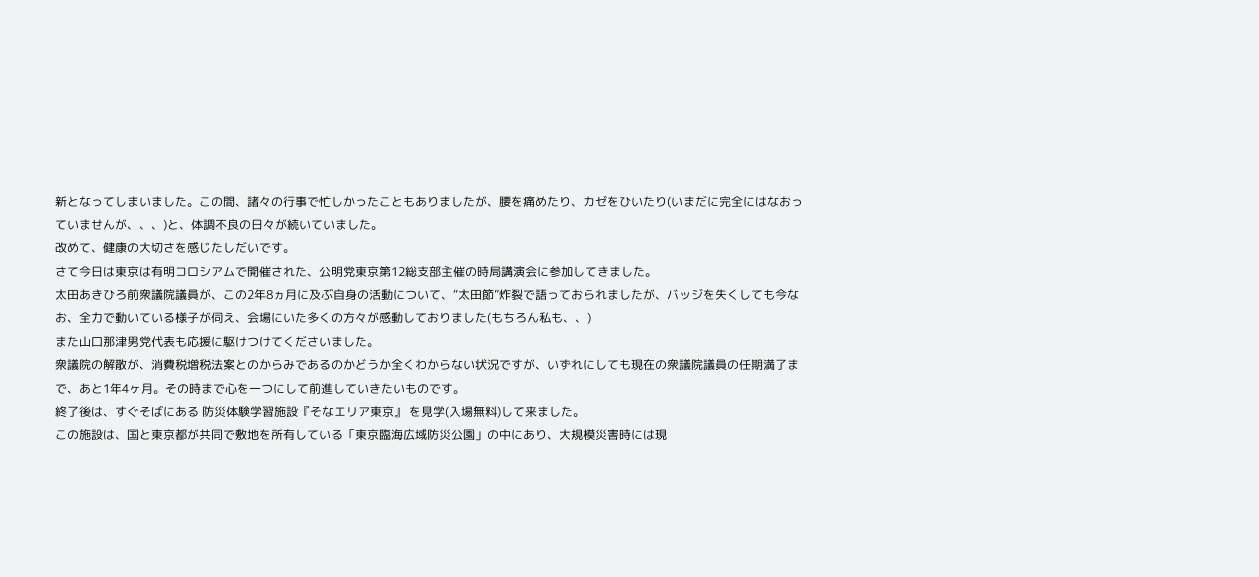新となってしまいました。この間、諸々の行事で忙しかったこともありましたが、腰を痛めたり、カゼをひいたり(いまだに完全にはなおっていませんが、、、)と、体調不良の日々が続いていました。
改めて、健康の大切さを感じたしだいです。
さて今日は東京は有明コロシアムで開催された、公明党東京第12総支部主催の時局講演会に参加してきました。
太田あきひろ前衆議院議員が、この2年8ヵ月に及ぶ自身の活動について、“太田節”炸裂で語っておられましたが、バッジを失くしても今なお、全力で動いている様子が伺え、会場にいた多くの方々が感動しておりました(もちろん私も、、)
また山口那津男党代表も応援に駆けつけてくださいました。
衆議院の解散が、消費税増税法案とのからみであるのかどうか全くわからない状況ですが、いずれにしても現在の衆議院議員の任期満了まで、あと1年4ヶ月。その時まで心を一つにして前進していきたいものです。
終了後は、すぐそばにある 防災体験学習施設『そなエリア東京』 を見学(入場無料)して来ました。
この施設は、国と東京都が共同で敷地を所有している「東京臨海広域防災公園」の中にあり、大規模災害時には現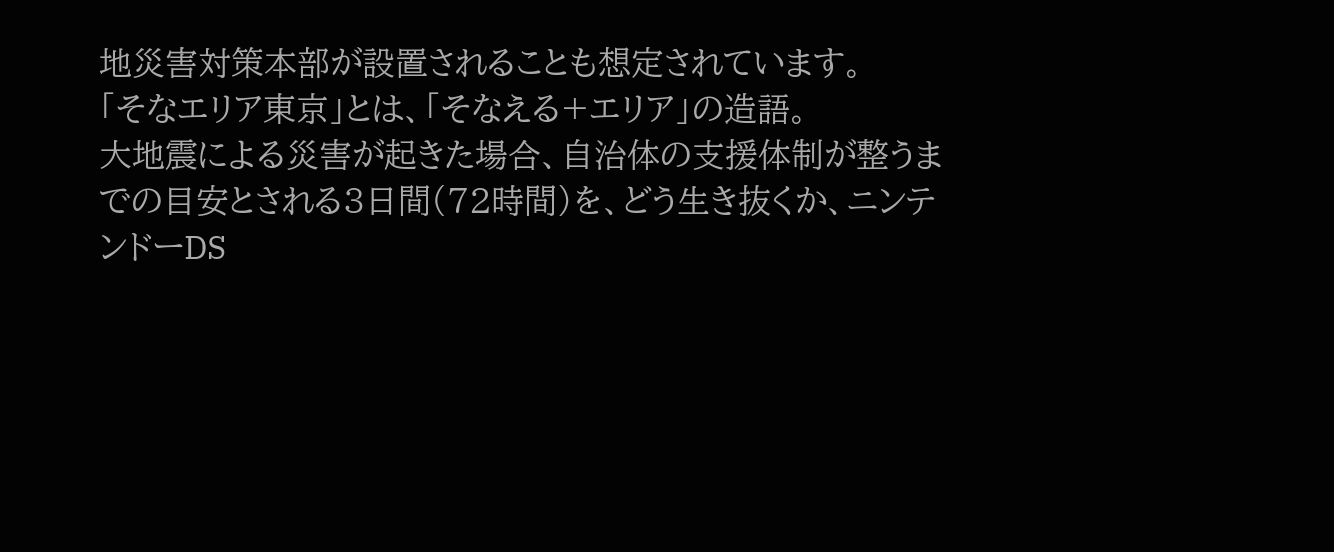地災害対策本部が設置されることも想定されています。
「そなエリア東京」とは、「そなえる+エリア」の造語。
大地震による災害が起きた場合、自治体の支援体制が整うまでの目安とされる3日間(72時間)を、どう生き抜くか、ニンテンドーDS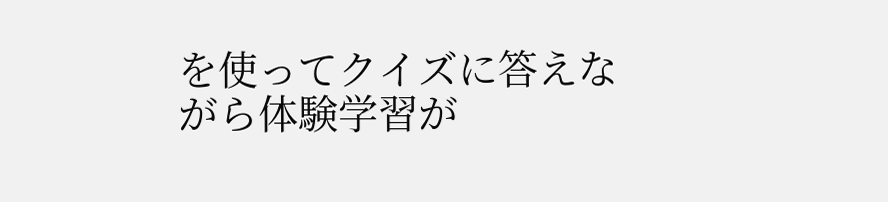を使ってクイズに答えながら体験学習が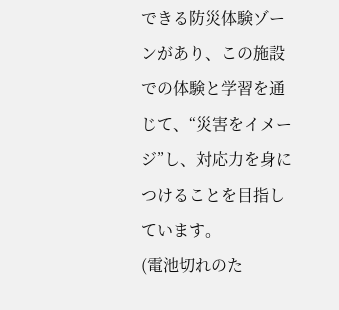できる防災体験ゾーンがあり、この施設での体験と学習を通じて、“災害をイメージ”し、対応力を身につけることを目指しています。
(電池切れのた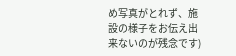め写真がとれず、施設の様子をお伝え出来ないのが残念です)